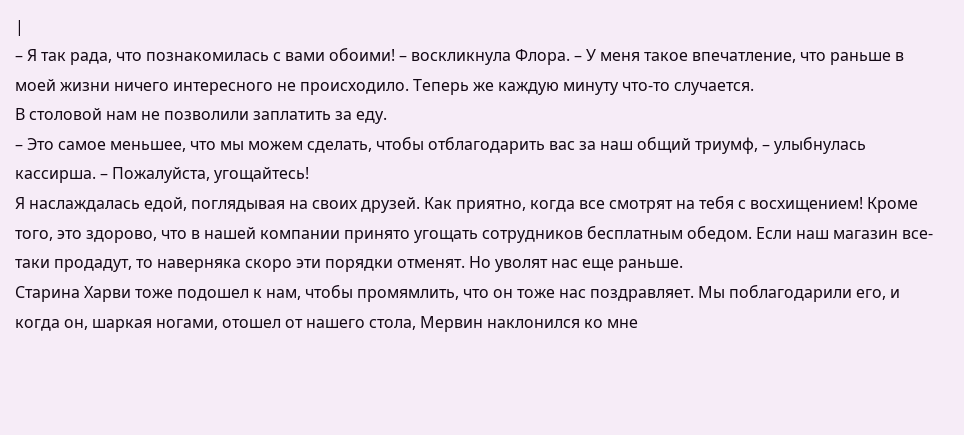|
– Я так рада, что познакомилась с вами обоими! – воскликнула Флора. – У меня такое впечатление, что раньше в моей жизни ничего интересного не происходило. Теперь же каждую минуту что-то случается.
В столовой нам не позволили заплатить за еду.
– Это самое меньшее, что мы можем сделать, чтобы отблагодарить вас за наш общий триумф, – улыбнулась кассирша. – Пожалуйста, угощайтесь!
Я наслаждалась едой, поглядывая на своих друзей. Как приятно, когда все смотрят на тебя с восхищением! Кроме того, это здорово, что в нашей компании принято угощать сотрудников бесплатным обедом. Если наш магазин все-таки продадут, то наверняка скоро эти порядки отменят. Но уволят нас еще раньше.
Старина Харви тоже подошел к нам, чтобы промямлить, что он тоже нас поздравляет. Мы поблагодарили его, и когда он, шаркая ногами, отошел от нашего стола, Мервин наклонился ко мне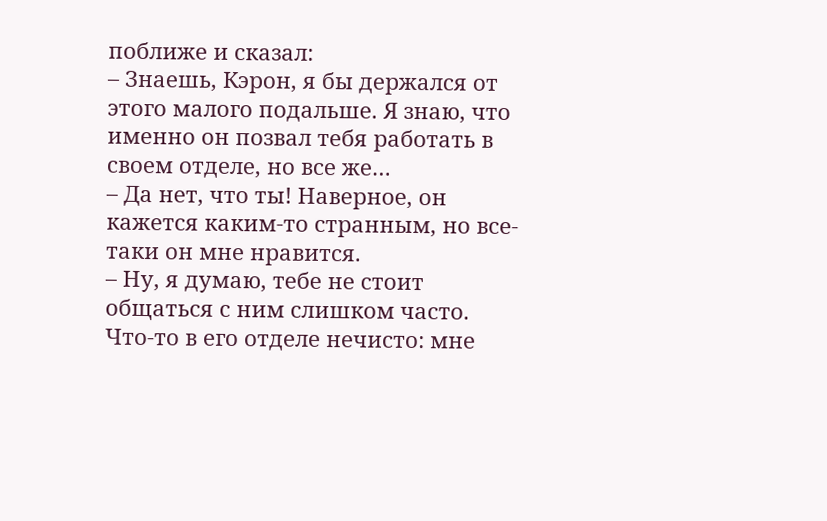поближе и сказал:
– Знаешь, Кэрон, я бы держался от этого малого подальше. Я знаю, что именно он позвал тебя работать в своем отделе, но все же…
– Да нет, что ты! Наверное, он кажется каким-то странным, но все-таки он мне нравится.
– Ну, я думаю, тебе не стоит общаться с ним слишком часто. Что-то в его отделе нечисто: мне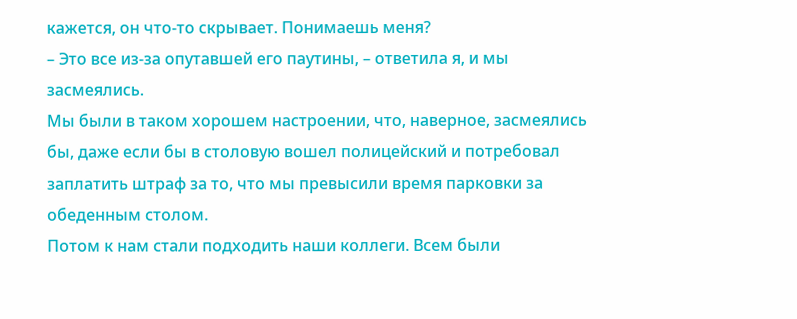кажется, он что-то скрывает. Понимаешь меня?
– Это все из-за опутавшей его паутины, – ответила я, и мы засмеялись.
Мы были в таком хорошем настроении, что, наверное, засмеялись бы, даже если бы в столовую вошел полицейский и потребовал заплатить штраф за то, что мы превысили время парковки за обеденным столом.
Потом к нам стали подходить наши коллеги. Всем были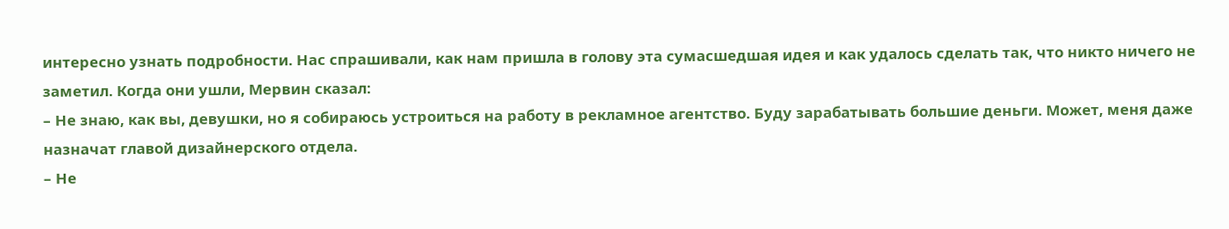интересно узнать подробности. Нас спрашивали, как нам пришла в голову эта сумасшедшая идея и как удалось сделать так, что никто ничего не заметил. Когда они ушли, Мервин сказал:
– Не знаю, как вы, девушки, но я собираюсь устроиться на работу в рекламное агентство. Буду зарабатывать большие деньги. Может, меня даже назначат главой дизайнерского отдела.
– Не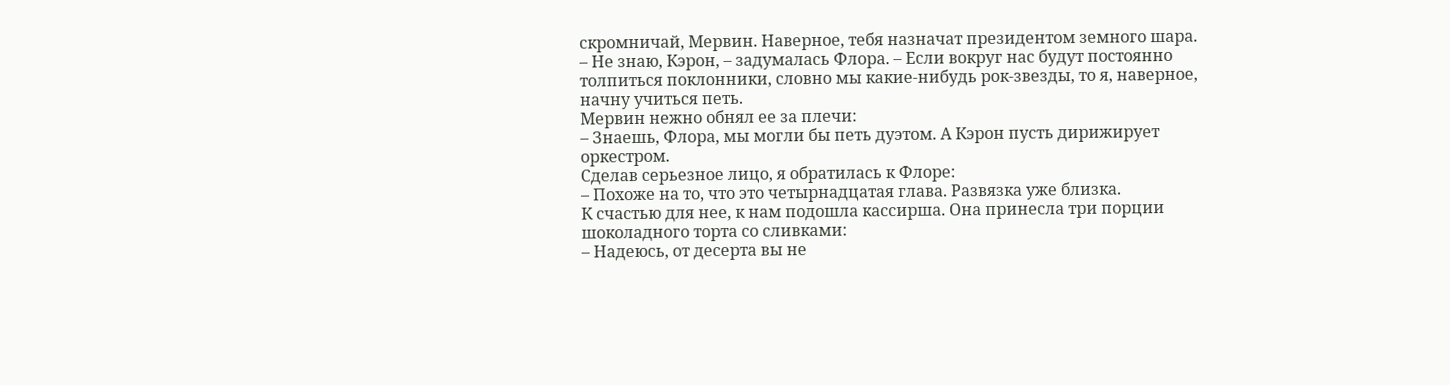скромничай, Мервин. Наверное, тебя назначат президентом земного шара.
– Не знаю, Кэрон, – задумалась Флора. – Если вокруг нас будут постоянно толпиться поклонники, словно мы какие-нибудь рок-звезды, то я, наверное, начну учиться петь.
Мервин нежно обнял ее за плечи:
– Знаешь, Флора, мы могли бы петь дуэтом. А Кэрон пусть дирижирует оркестром.
Сделав серьезное лицо, я обратилась к Флоре:
– Похоже на то, что это четырнадцатая глава. Развязка уже близка.
К счастью для нее, к нам подошла кассирша. Она принесла три порции шоколадного торта со сливками:
– Надеюсь, от десерта вы не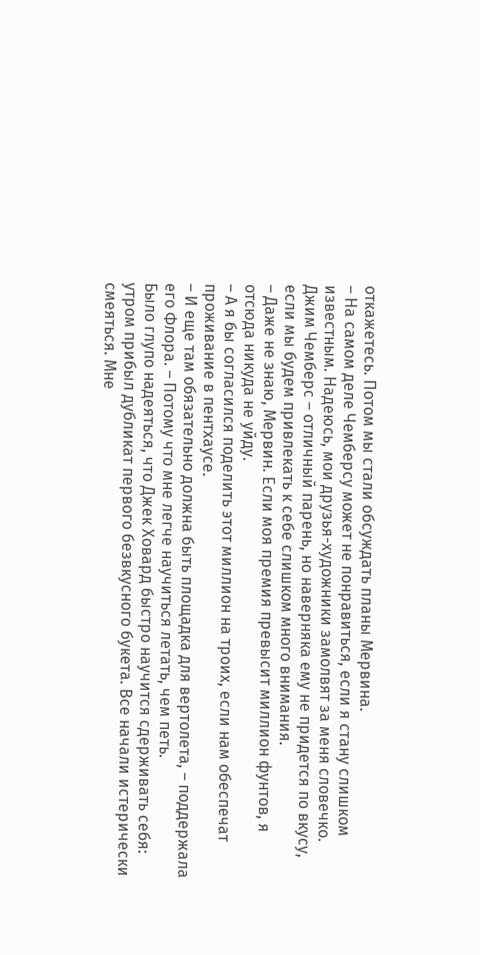откажетесь. Потом мы стали обсуждать планы Мервина.
– На самом деле Чемберсу может не понравиться, если я стану слишком известным. Надеюсь, мои друзья-художники замолвят за меня словечко. Джим Чемберс – отличный парень, но наверняка ему не придется по вкусу, если мы будем привлекать к себе слишком много внимания.
– Даже не знаю, Мервин. Если моя премия превысит миллион фунтов, я отсюда никуда не уйду.
– А я бы согласился поделить этот миллион на троих, если нам обеспечат проживание в пентхаусе.
– И еще там обязательно должна быть площадка для вертолета, – поддержала его Флора. – Потому что мне легче научиться летать, чем петь.
Было глупо надеяться, что Джек Ховард быстро научится сдерживать себя: утром прибыл дубликат первого безвкусного букета. Все начали истерически смеяться. Мне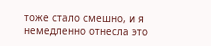тоже стало смешно, и я немедленно отнесла это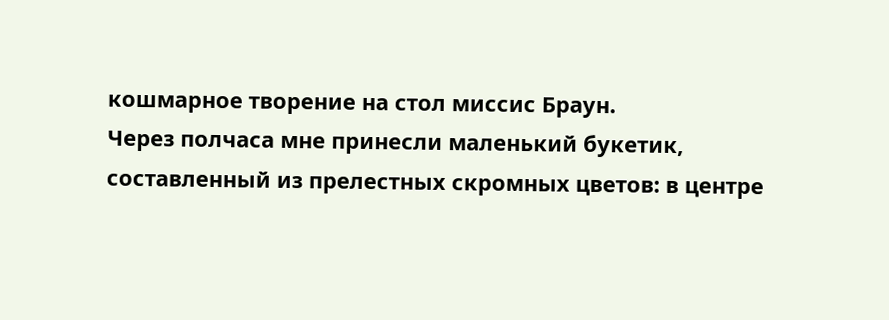кошмарное творение на стол миссис Браун.
Через полчаса мне принесли маленький букетик, составленный из прелестных скромных цветов: в центре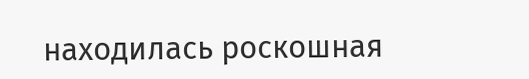находилась роскошная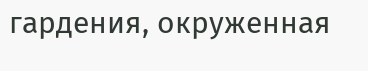гардения, окруженная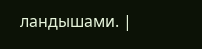ландышами. |